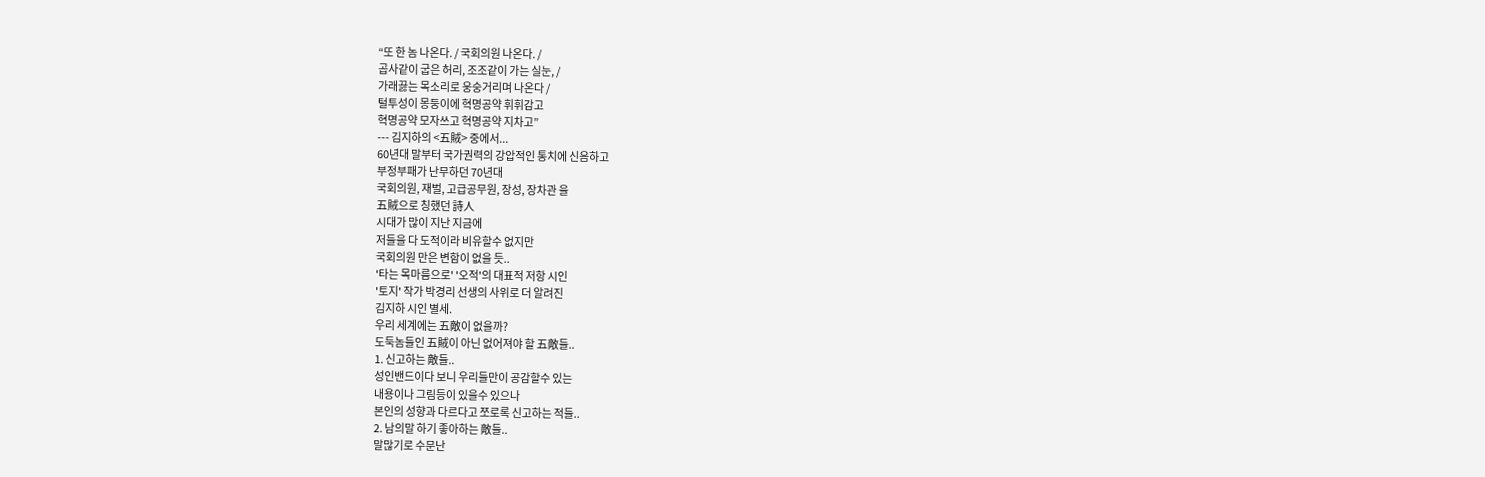“또 한 놈 나온다. / 국회의원 나온다. /
곱사같이 굽은 허리, 조조같이 가는 실눈, /
가래끓는 목소리로 웅숭거리며 나온다 /
털투성이 몽둥이에 혁명공약 휘휘감고
혁명공약 모자쓰고 혁명공약 지차고”
--- 김지하의 <五賊> 중에서...
60년대 말부터 국가권력의 강압적인 통치에 신음하고
부정부패가 난무하던 70년대
국회의원, 재벌, 고급공무원, 장성, 장차관 을
五賊으로 칭했던 詩人
시대가 많이 지난 지금에
저들을 다 도적이라 비유할수 없지만
국회의원 만은 변함이 없을 듯..
'타는 목마름으로' '오적'의 대표적 저항 시인
'토지' 작가 박경리 선생의 사위로 더 알려진
김지하 시인 별세.
우리 세계에는 五敵이 없을까?
도둑놈들인 五賊이 아닌 없어져야 할 五敵들..
1. 신고하는 敵들..
성인밴드이다 보니 우리들만이 공감할수 있는
내용이나 그림등이 있을수 있으나
본인의 성향과 다르다고 쪼로록 신고하는 적들..
2. 남의말 하기 좋아하는 敵들..
말많기로 수문난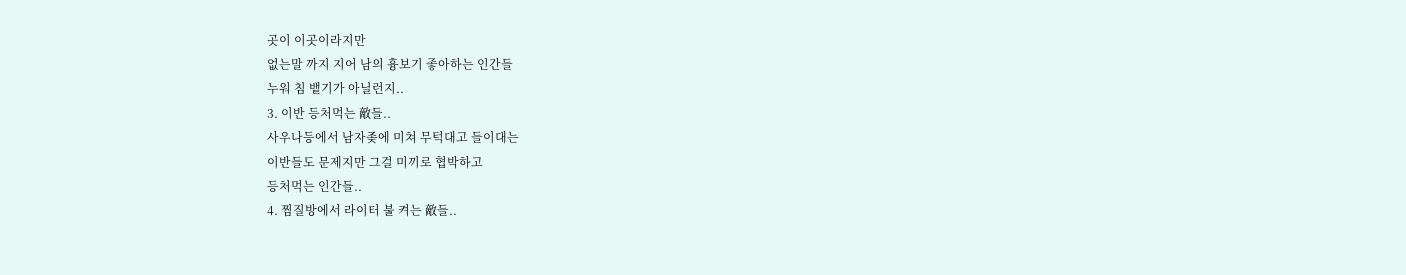곳이 이곳이라지만
없는말 까지 지어 남의 흉보기 좋아하는 인간들
누워 침 뱉기가 아닐런지..
3. 이반 등처먹는 敵들..
사우나등에서 남자좆에 미쳐 무턱대고 들이대는
이반들도 문제지만 그걸 미끼로 협박하고
등처먹는 인간들..
4. 찜질방에서 라이터 불 켜는 敵들..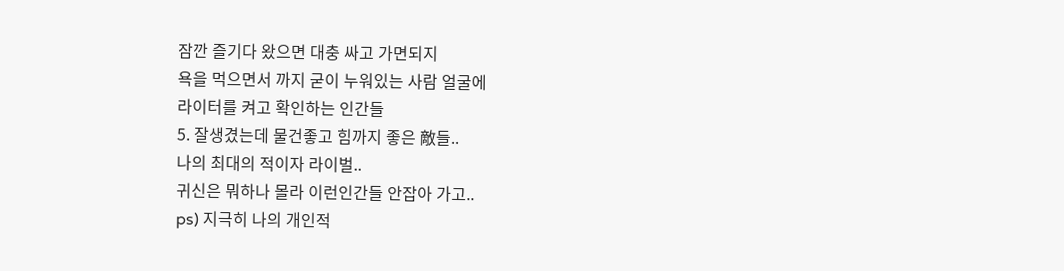잠깐 즐기다 왔으면 대충 싸고 가면되지
욕을 먹으면서 까지 굳이 누워있는 사람 얼굴에
라이터를 켜고 확인하는 인간들
5. 잘생겼는데 물건좋고 힘까지 좋은 敵들..
나의 최대의 적이자 라이벌..
귀신은 뭐하나 몰라 이런인간들 안잡아 가고..
ps) 지극히 나의 개인적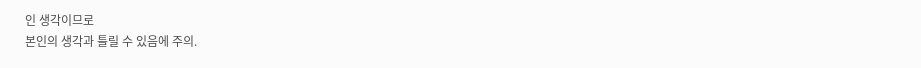인 생각이므로
본인의 생각과 틀릴 수 있음에 주의.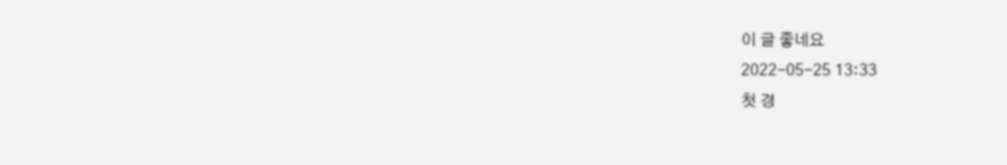이 글 좋네요
2022-05-25 13:33
첫 경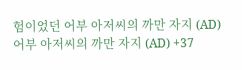험이었던 어부 아저씨의 까만 자지 (AD) 어부 아저씨의 까만 자지 (AD) +37